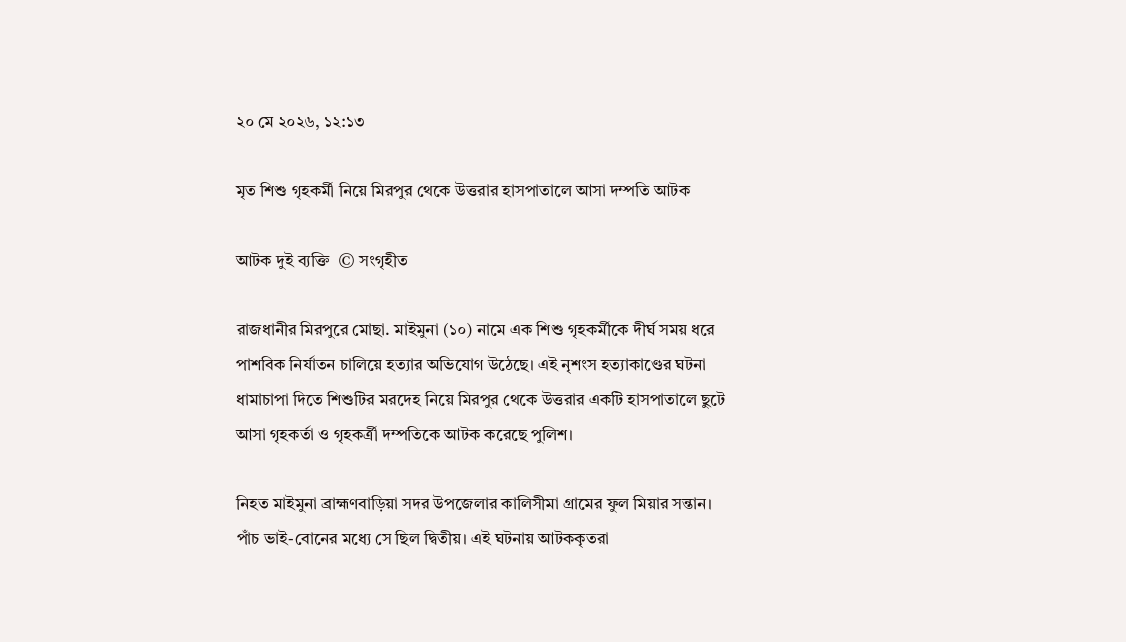২০ মে ২০২৬, ১২:১৩

মৃত শিশু গৃহকর্মী নিয়ে মিরপুর থেকে উত্তরার হাসপাতালে আসা দম্পতি আটক

আটক দুই ব্যক্তি  © সংগৃহীত

রাজধানীর মিরপুরে মোছা. মাইমুনা (১০) নামে এক শিশু গৃহকর্মীকে দীর্ঘ সময় ধরে পাশবিক নির্যাতন চালিয়ে হত্যার অভিযোগ উঠেছে। এই নৃশংস হত্যাকাণ্ডের ঘটনা ধামাচাপা দিতে শিশুটির মরদেহ নিয়ে মিরপুর থেকে উত্তরার একটি হাসপাতালে ছুটে আসা গৃহকর্তা ও গৃহকর্ত্রী দম্পতিকে আটক করেছে পুলিশ।

নিহত মাইমুনা ব্রাহ্মণবাড়িয়া সদর উপজেলার কালিসীমা গ্রামের ফুল মিয়ার সন্তান। পাঁচ ভাই-বোনের মধ্যে সে ছিল দ্বিতীয়। এই ঘটনায় আটককৃতরা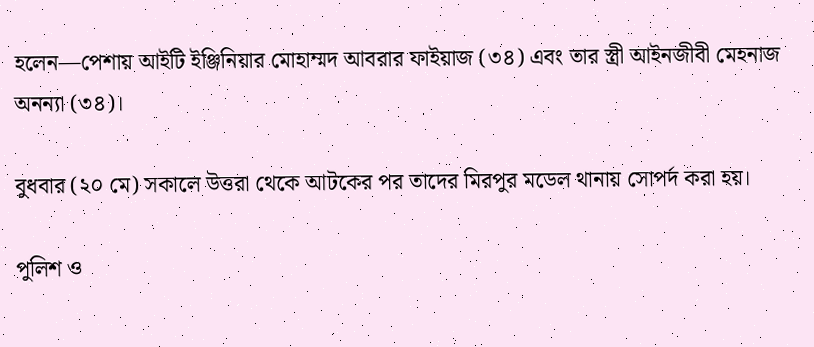হলেন—পেশায় আইটি ইঞ্জিনিয়ার মোহাম্মদ আবরার ফাইয়াজ (৩৪) এবং তার স্ত্রী আইনজীবী মেহনাজ অনন্যা (৩৪)।

বুধবার (২০ মে) সকালে উত্তরা থেকে আটকের পর তাদের মিরপুর মডেল থানায় সোপর্দ করা হয়।

পুলিশ ও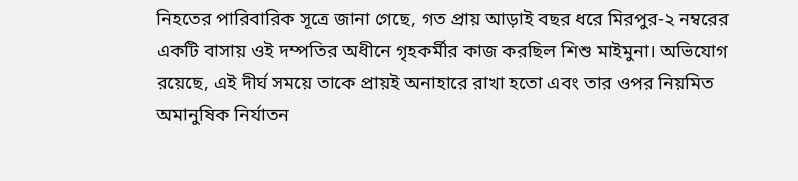নিহতের পারিবারিক সূত্রে জানা গেছে, গত প্রায় আড়াই বছর ধরে মিরপুর-২ নম্বরের একটি বাসায় ওই দম্পতির অধীনে গৃহকর্মীর কাজ করছিল শিশু মাইমুনা। অভিযোগ রয়েছে, এই দীর্ঘ সময়ে তাকে প্রায়ই অনাহারে রাখা হতো এবং তার ওপর নিয়মিত অমানুষিক নির্যাতন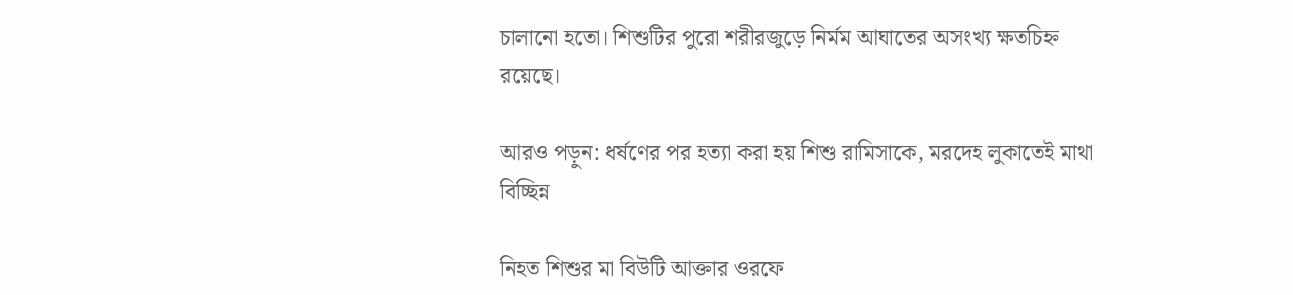চালানো হতো। শিশুটির পুরো শরীরজুড়ে নির্মম আঘাতের অসংখ্য ক্ষতচিহ্ন রয়েছে।

আরও পড়ুন: ধর্ষণের পর হত্যা করা হয় শিশু রামিসাকে, মরদেহ লুকাতেই মাথা বিচ্ছিন্ন

নিহত শিশুর মা বিউটি আক্তার ওরফে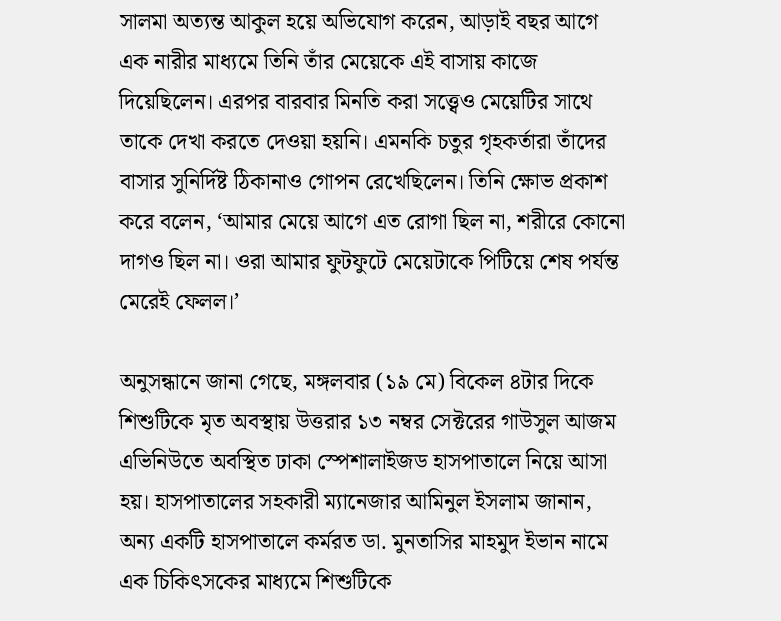সালমা অত্যন্ত আকুল হয়ে অভিযোগ করেন, আড়াই বছর আগে এক নারীর মাধ্যমে তিনি তাঁর মেয়েকে এই বাসায় কাজে দিয়েছিলেন। এরপর বারবার মিনতি করা সত্ত্বেও মেয়েটির সাথে তাকে দেখা করতে দেওয়া হয়নি। এমনকি চতুর গৃহকর্তারা তাঁদের বাসার সুনির্দিষ্ট ঠিকানাও গোপন রেখেছিলেন। তিনি ক্ষোভ প্রকাশ করে বলেন, ‘আমার মেয়ে আগে এত রোগা ছিল না, শরীরে কোনো দাগও ছিল না। ওরা আমার ফুটফুটে মেয়েটাকে পিটিয়ে শেষ পর্যন্ত মেরেই ফেলল।’

অনুসন্ধানে জানা গেছে, মঙ্গলবার (১৯ মে) বিকেল ৪টার দিকে শিশুটিকে মৃত অবস্থায় উত্তরার ১৩ নম্বর সেক্টরের গাউসুল আজম এভিনিউতে অবস্থিত ঢাকা স্পেশালাইজড হাসপাতালে নিয়ে আসা হয়। হাসপাতালের সহকারী ম্যানেজার আমিনুল ইসলাম জানান, অন্য একটি হাসপাতালে কর্মরত ডা. মুনতাসির মাহমুদ ইভান নামে এক চিকিৎসকের মাধ্যমে শিশুটিকে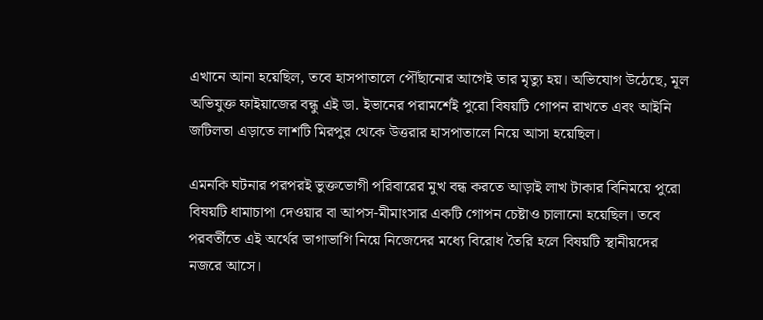এখানে আনা হয়েছিল, তবে হাসপাতালে পৌঁছানোর আগেই তার মৃত্যু হয়। অভিযোগ উঠেছে, মূল অভিযুক্ত ফাইয়াজের বন্ধু এই ডা. ইভানের পরামর্শেই পুরো বিষয়টি গোপন রাখতে এবং আইনি জটিলতা এড়াতে লাশটি মিরপুর থেকে উত্তরার হাসপাতালে নিয়ে আসা হয়েছিল।

এমনকি ঘটনার পরপরই ভুক্তভোগী পরিবারের মুখ বন্ধ করতে আড়াই লাখ টাকার বিনিময়ে পুরো বিষয়টি ধামাচাপা দেওয়ার বা আপস-মীমাংসার একটি গোপন চেষ্টাও চালানো হয়েছিল। তবে পরবর্তীতে এই অর্থের ভাগাভাগি নিয়ে নিজেদের মধ্যে বিরোধ তৈরি হলে বিষয়টি স্থানীয়দের নজরে আসে।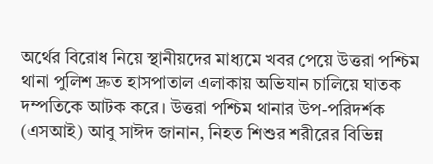অর্থের বিরোধ নিয়ে স্থানীয়দের মাধ্যমে খবর পেয়ে উত্তরা পশ্চিম থানা পুলিশ দ্রুত হাসপাতাল এলাকায় অভিযান চালিয়ে ঘাতক দম্পতিকে আটক করে। উত্তরা পশ্চিম থানার উপ-পরিদর্শক (এসআই) আবু সাঈদ জানান, নিহত শিশুর শরীরের বিভিন্ন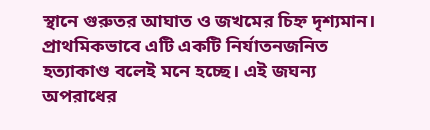স্থানে গুরুতর আঘাত ও জখমের চিহ্ন দৃশ্যমান। প্রাথমিকভাবে এটি একটি নির্যাতনজনিত হত্যাকাণ্ড বলেই মনে হচ্ছে। এই জঘন্য অপরাধের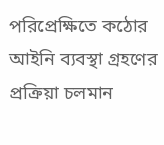পরিপ্রেক্ষিতে কঠোর আইনি ব্যবস্থা গ্রহণের প্রক্রিয়া চলমান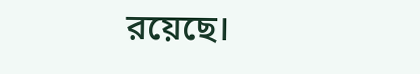রয়েছে।